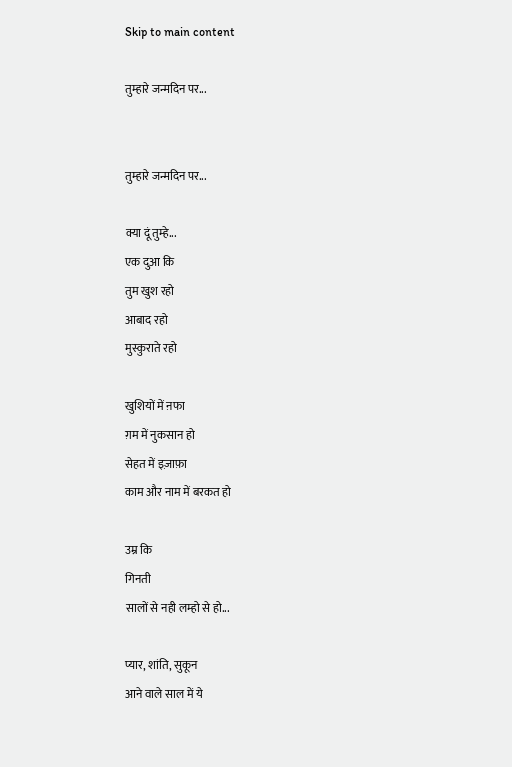Skip to main content

तुम्हारे जन्मदिन पर...


तुम्हारे जन्मदिन पर...

क्या दूं तुम्हे...
एक दुआ कि
तुम खुश रहो
आबाद रहो
मुस्कुराते रहो

खुशियों में ऩफा
ग़म में नुकसान हो
सेहत में इज़ाफ़ा
काम और नाम में बरकत हो

उम्र कि
गिनती
सालों से नही लम्हो से हो...

प्यार, शांति, सुकून
आने वाले साल में ये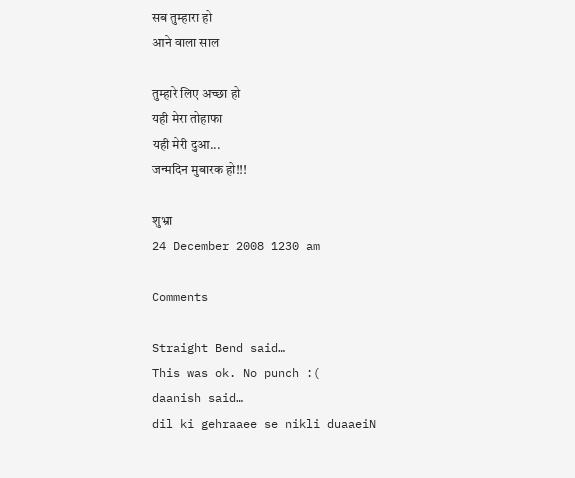सब तुम्हारा हो
आने वाला साल

तुम्हारे लिए अच्छा हो
यही मेरा तोहाफा
यही मेरी दुआ...
जन्मदिन मुबारक हो!!!

शुभ्रा
24 December 2008 1230 am

Comments

Straight Bend said…
This was ok. No punch :(
daanish said…
dil ki gehraaee se nikli duaaeiN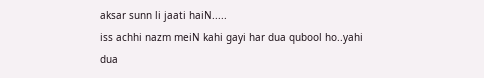aksar sunn li jaati haiN.....
iss achhi nazm meiN kahi gayi har dua qubool ho..yahi dua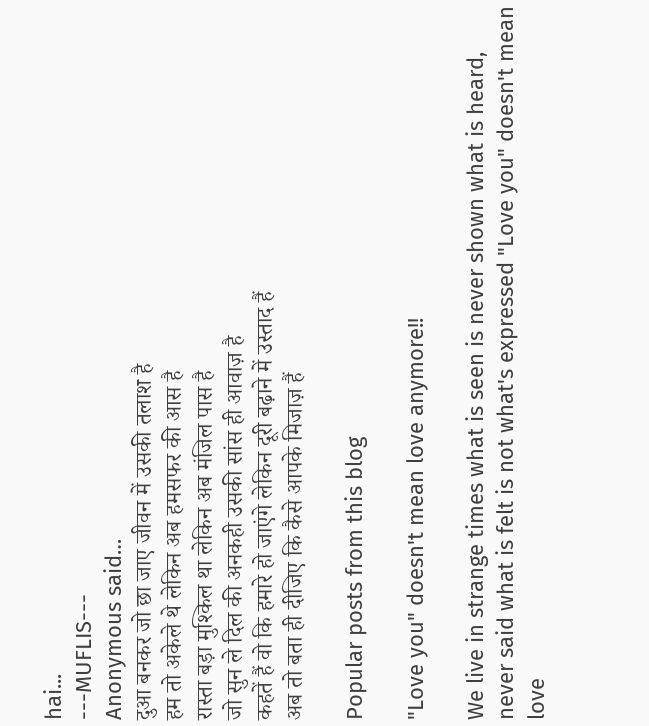hai...
---MUFLIS---
Anonymous said…
दुआ बनकर जो छा जाए जीवन में उसकी तलाश है
हम तो अकेले थे लेकिन अब हमसफर की आस है
रास्ता बड़ा मुश्किल था लेकिन अब मंजिल पास है
जो सुन ले दिल की अनकही उसकी सांस ही आवाज़ है
कहतें हैं वो कि हमारे हो जाएंगे लेकिन दूरी बढ़ाने में उस्ताद हैं
अब तो बता ही दीजिए कि कैसे आपके मिजाज़ हैं

Popular posts from this blog

"Love you" doesn't mean love anymore!!

We live in strange times what is seen is never shown what is heard, never said what is felt is not what's expressed "Love you" doesn't mean love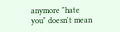anymore "hate you" doesn't mean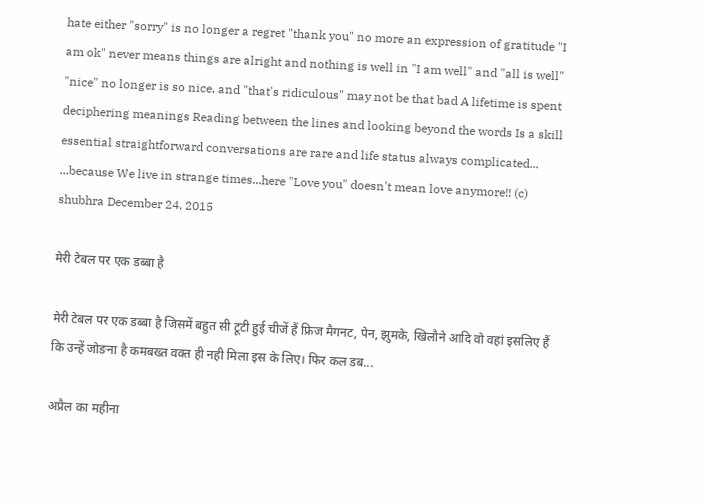hate either "sorry" is no longer a regret "thank you" no more an expression of gratitude "I am ok" never means things are alright and nothing is well in "I am well" and "all is well" "nice" no longer is so nice, and "that's ridiculous" may not be that bad A lifetime is spent deciphering meanings Reading between the lines and looking beyond the words Is a skill essential straightforward conversations are rare and life status always complicated... ...because We live in strange times...here "Love you" doesn't mean love anymore!! (c) shubhra December 24, 2015

मेरी टेबल पर एक डब्बा है

मेरी टेबल पर एक डब्बा है जिसमें बहुत सी टूटी हुई चीजें हैं फ्रिज मैगनट, पेन, झुमके, खिलौने आदि वो वहां इसलिए हैं कि उन्हें जोङना है कमबख्त वक्त ही नही मिला इस के लिए। फिर कल डब...

अप्रैल का महीना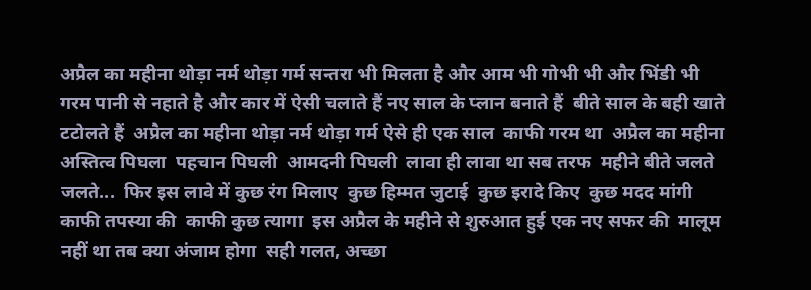अप्रैल का महीना थोड़ा नर्म थोड़ा गर्म सन्तरा भी मिलता है और आम भी गोभी भी और भिंडी भी गरम पानी से नहाते है और कार में ऐसी चलाते हैं नए साल के प्लान बनाते हैं  बीते साल के बही खाते टटोलते हैं  अप्रैल का महीना थोड़ा नर्म थोड़ा गर्म ऐसे ही एक साल  काफी गरम था  अप्रैल का महीना  अस्तित्व पिघला  पहचान पिघली  आमदनी पिघली  लावा ही लावा था सब तरफ  महीने बीते जलते जलते...  फिर इस लावे में कुछ रंग मिलाए  कुछ हिम्मत जुटाई  कुछ इरादे किए  कुछ मदद मांगी  काफी तपस्या की  काफी कुछ त्यागा  इस अप्रैल के महीने से शुरुआत हुई एक नए सफर की  मालूम नहीं था तब क्या अंजाम होगा  सही गलत, अच्छा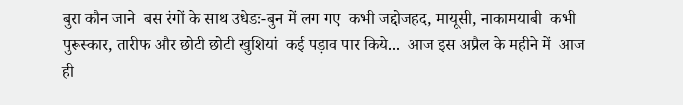बुरा कौन जाने  बस रंगों के साथ उधेडः-बुन में लग गए  कभी जद्दोजहद, मायूसी, नाकामयाबी  कभी पुरूस्कार, तारीफ और छोटी छोटी खुशियां  कई पड़ाव पार किये...  आज इस अप्रैल के महीने में  आज ही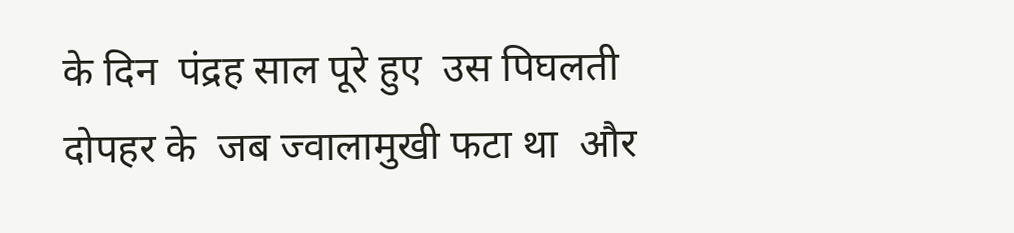के दिन  पंद्रह साल पूरे हुए  उस पिघलती दोपहर के  जब ज्वालामुखी फटा था  और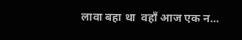लावा बहा था  वहाँ आज एक न...